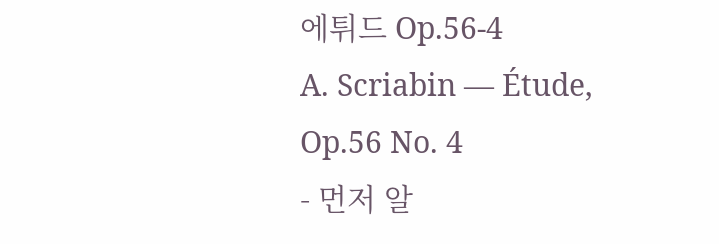에튀드 Op.56-4
A. Scriabin — Étude, Op.56 No. 4
- 먼저 알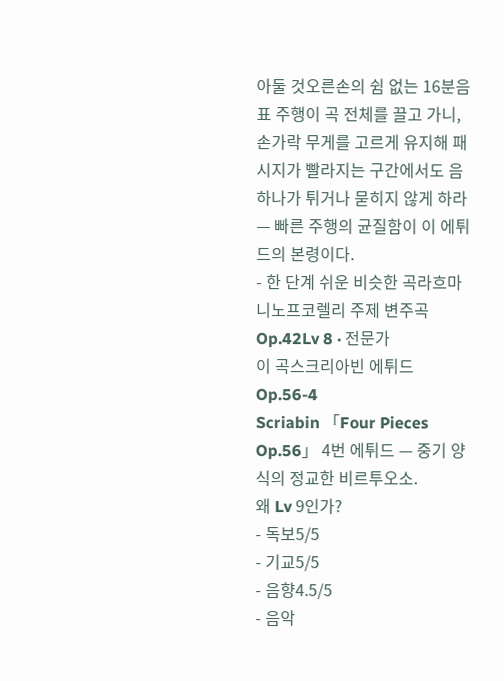아둘 것오른손의 쉼 없는 16분음표 주행이 곡 전체를 끌고 가니, 손가락 무게를 고르게 유지해 패시지가 빨라지는 구간에서도 음 하나가 튀거나 묻히지 않게 하라 — 빠른 주행의 균질함이 이 에튀드의 본령이다.
- 한 단계 쉬운 비슷한 곡라흐마니노프코렐리 주제 변주곡Op.42Lv 8 · 전문가
이 곡스크리아빈 에튀드Op.56-4
Scriabin 「Four Pieces Op.56」 4번 에튀드 — 중기 양식의 정교한 비르투오소.
왜 Lv 9인가?
- 독보5/5
- 기교5/5
- 음향4.5/5
- 음악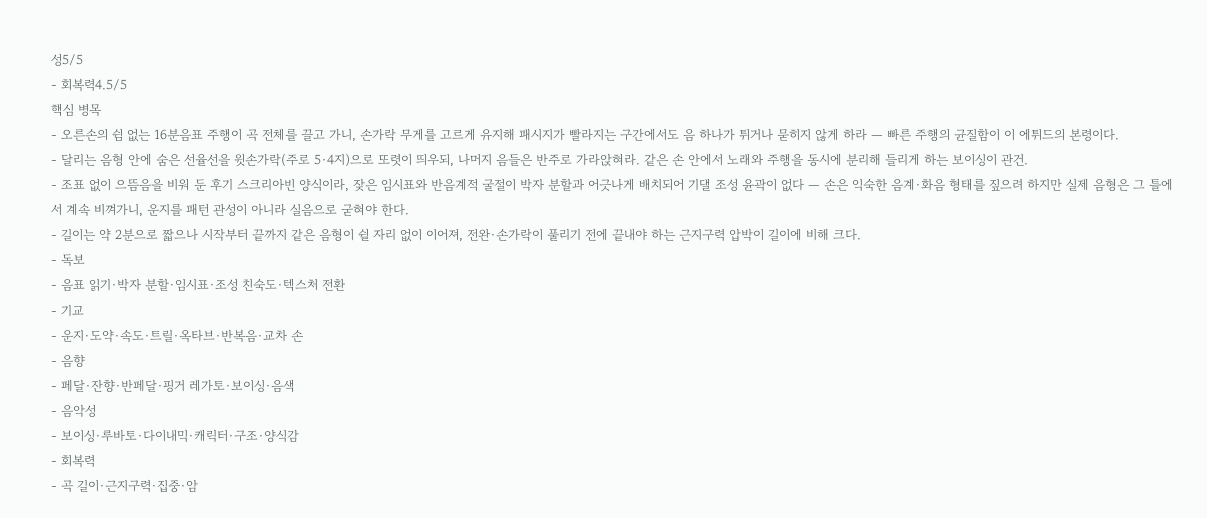성5/5
- 회복력4.5/5
핵심 병목
- 오른손의 쉼 없는 16분음표 주행이 곡 전체를 끌고 가니, 손가락 무게를 고르게 유지해 패시지가 빨라지는 구간에서도 음 하나가 튀거나 묻히지 않게 하라 — 빠른 주행의 균질함이 이 에튀드의 본령이다.
- 달리는 음형 안에 숨은 선율선을 윗손가락(주로 5·4지)으로 또렷이 띄우되, 나머지 음들은 반주로 가라앉혀라. 같은 손 안에서 노래와 주행을 동시에 분리해 들리게 하는 보이싱이 관건.
- 조표 없이 으뜸음을 비워 둔 후기 스크리아빈 양식이라, 잦은 임시표와 반음계적 굴절이 박자 분할과 어긋나게 배치되어 기댈 조성 윤곽이 없다 — 손은 익숙한 음계·화음 형태를 짚으려 하지만 실제 음형은 그 틀에서 계속 비껴가니, 운지를 패턴 관성이 아니라 실음으로 굳혀야 한다.
- 길이는 약 2분으로 짧으나 시작부터 끝까지 같은 음형이 쉴 자리 없이 이어져, 전완·손가락이 풀리기 전에 끝내야 하는 근지구력 압박이 길이에 비해 크다.
- 독보
- 음표 읽기·박자 분할·임시표·조성 친숙도·텍스처 전환
- 기교
- 운지·도약·속도·트릴·옥타브·반복음·교차 손
- 음향
- 페달·잔향·반페달·핑거 레가토·보이싱·음색
- 음악성
- 보이싱·루바토·다이내믹·캐릭터·구조·양식감
- 회복력
- 곡 길이·근지구력·집중·암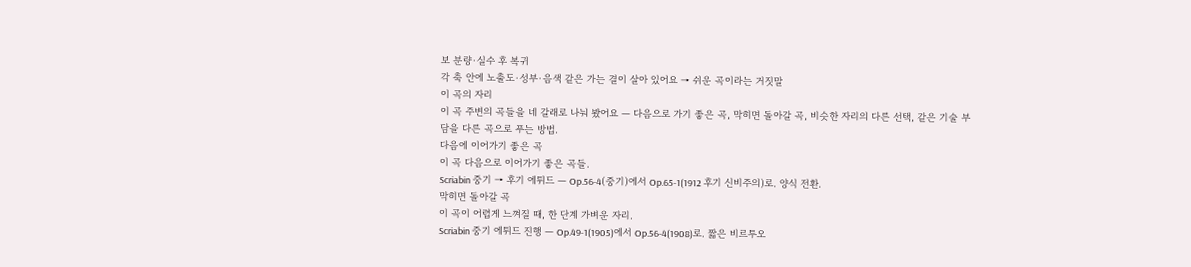보 분량·실수 후 복귀
각 축 안에 노출도·성부·음색 같은 가는 결이 살아 있어요 → 쉬운 곡이라는 거짓말
이 곡의 자리
이 곡 주변의 곡들을 네 갈래로 나눠 봤어요 — 다음으로 가기 좋은 곡, 막히면 돌아갈 곡, 비슷한 자리의 다른 선택, 같은 기술 부담을 다른 곡으로 푸는 방법.
다음에 이어가기 좋은 곡
이 곡 다음으로 이어가기 좋은 곡들.
Scriabin 중기 → 후기 에튀드 — Op.56-4(중기)에서 Op.65-1(1912 후기 신비주의)로. 양식 전환.
막히면 돌아갈 곡
이 곡이 어렵게 느껴질 때, 한 단계 가벼운 자리.
Scriabin 중기 에튀드 진행 — Op.49-1(1905)에서 Op.56-4(1908)로. 짧은 비르투오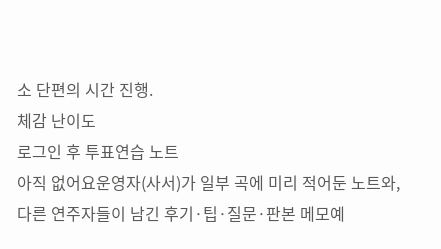소 단편의 시간 진행.
체감 난이도
로그인 후 투표연습 노트
아직 없어요운영자(사서)가 일부 곡에 미리 적어둔 노트와, 다른 연주자들이 남긴 후기·팁·질문·판본 메모예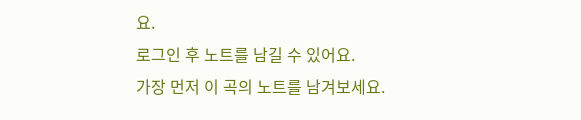요.
로그인 후 노트를 남길 수 있어요.
가장 먼저 이 곡의 노트를 남겨보세요.